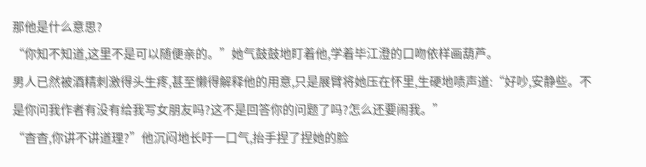那他是什么意思?
“你知不知道,这里不是可以随便亲的。”她气鼓鼓地盯着他,学着毕江澄的口吻依样画葫芦。
男人已然被酒精刺激得头生疼,甚至懒得解释他的用意,只是展臂将她压在怀里,生硬地啧声道:“好吵,安静些。不是你问我作者有没有给我写女朋友吗?这不是回答你的问题了吗?怎么还要闹我。”
“杳杳,你讲不讲道理?”他沉闷地长吁一口气,抬手捏了捏她的脸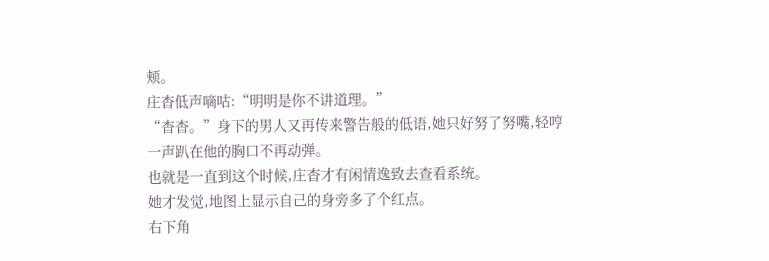颊。
庄杳低声嘀咕:“明明是你不讲道理。”
“杳杳。”身下的男人又再传来警告般的低语,她只好努了努嘴,轻哼一声趴在他的胸口不再动弹。
也就是一直到这个时候,庄杳才有闲情逸致去查看系统。
她才发觉,地图上显示自己的身旁多了个红点。
右下角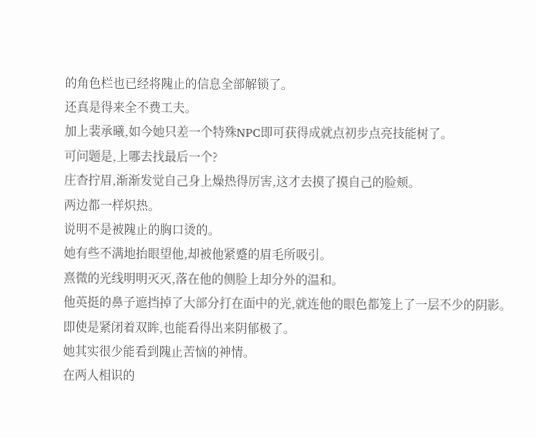的角色栏也已经将隗止的信息全部解锁了。
还真是得来全不费工夫。
加上裴承曦,如今她只差一个特殊NPC即可获得成就点初步点亮技能树了。
可问题是,上哪去找最后一个?
庄杳拧眉,渐渐发觉自己身上燥热得厉害,这才去摸了摸自己的脸颊。
两边都一样炽热。
说明不是被隗止的胸口烫的。
她有些不满地抬眼望他,却被他紧蹙的眉毛所吸引。
熹微的光线明明灭灭,落在他的侧脸上却分外的温和。
他英挺的鼻子遮挡掉了大部分打在面中的光,就连他的眼色都笼上了一层不少的阴影。
即使是紧闭着双眸,也能看得出来阴郁极了。
她其实很少能看到隗止苦恼的神情。
在两人相识的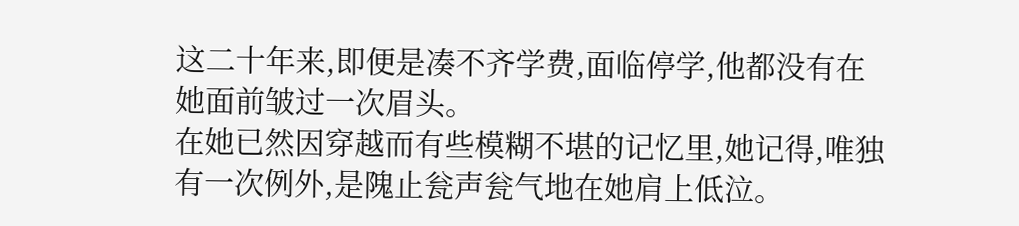这二十年来,即便是凑不齐学费,面临停学,他都没有在她面前皱过一次眉头。
在她已然因穿越而有些模糊不堪的记忆里,她记得,唯独有一次例外,是隗止瓮声瓮气地在她肩上低泣。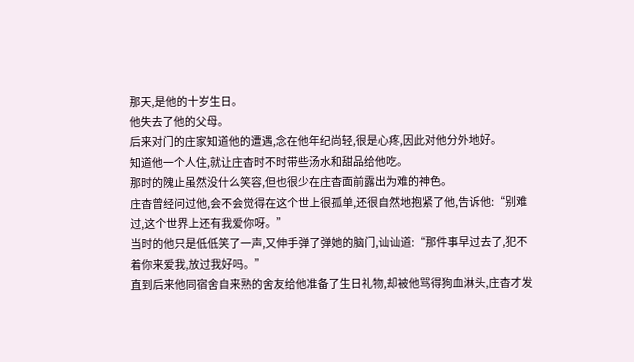那天,是他的十岁生日。
他失去了他的父母。
后来对门的庄家知道他的遭遇,念在他年纪尚轻,很是心疼,因此对他分外地好。
知道他一个人住,就让庄杳时不时带些汤水和甜品给他吃。
那时的隗止虽然没什么笑容,但也很少在庄杳面前露出为难的神色。
庄杳曾经问过他,会不会觉得在这个世上很孤单,还很自然地抱紧了他,告诉他:“别难过,这个世界上还有我爱你呀。”
当时的他只是低低笑了一声,又伸手弹了弹她的脑门,讪讪道:“那件事早过去了,犯不着你来爱我,放过我好吗。”
直到后来他同宿舍自来熟的舍友给他准备了生日礼物,却被他骂得狗血淋头,庄杳才发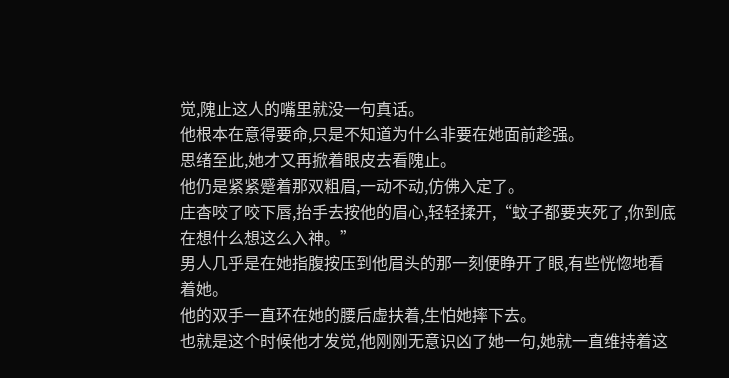觉,隗止这人的嘴里就没一句真话。
他根本在意得要命,只是不知道为什么非要在她面前趁强。
思绪至此,她才又再掀着眼皮去看隗止。
他仍是紧紧蹙着那双粗眉,一动不动,仿佛入定了。
庄杳咬了咬下唇,抬手去按他的眉心,轻轻揉开,“蚊子都要夹死了,你到底在想什么想这么入神。”
男人几乎是在她指腹按压到他眉头的那一刻便睁开了眼,有些恍惚地看着她。
他的双手一直环在她的腰后虚扶着,生怕她摔下去。
也就是这个时候他才发觉,他刚刚无意识凶了她一句,她就一直维持着这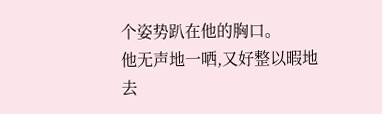个姿势趴在他的胸口。
他无声地一哂,又好整以暇地去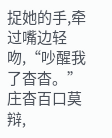捉她的手,牵过嘴边轻吻,“吵醒我了杳杳。”
庄杳百口莫辩,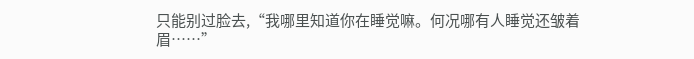只能别过脸去,“我哪里知道你在睡觉嘛。何况哪有人睡觉还皱着眉……”